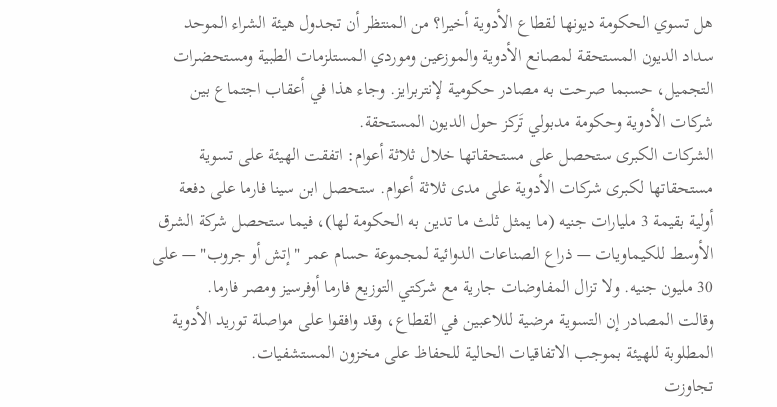هل تسوي الحكومة ديونها لقطاع الأدوية أخيرا؟ من المنتظر أن تجدول هيئة الشراء الموحد سداد الديون المستحقة لمصانع الأدوية والموزعين وموردي المستلزمات الطبية ومستحضرات التجميل، حسبما صرحت به مصادر حكومية لإنتربرايز. وجاء هذا في أعقاب اجتماع بين شركات الأدوية وحكومة مدبولي تَركز حول الديون المستحقة.
الشركات الكبرى ستحصل على مستحقاتها خلال ثلاثة أعوام: اتفقت الهيئة على تسوية مستحقاتها لكبرى شركات الأدوية على مدى ثلاثة أعوام. ستحصل ابن سينا فارما على دفعة أولية بقيمة 3 مليارات جنيه (ما يمثل ثلث ما تدين به الحكومة لها)، فيما ستحصل شركة الشرق الأوسط للكيماويات — ذراع الصناعات الدوائية لمجموعة حسام عمر "إتش أو جروب" — على 30 مليون جنيه. ولا تزال المفاوضات جارية مع شركتي التوزيع فارما أوفرسيز ومصر فارما.
وقالت المصادر إن التسوية مرضية لللاعبين في القطاع، وقد وافقوا على مواصلة توريد الأدوية المطلوبة للهيئة بموجب الاتفاقيات الحالية للحفاظ على مخزون المستشفيات.
تجاوزت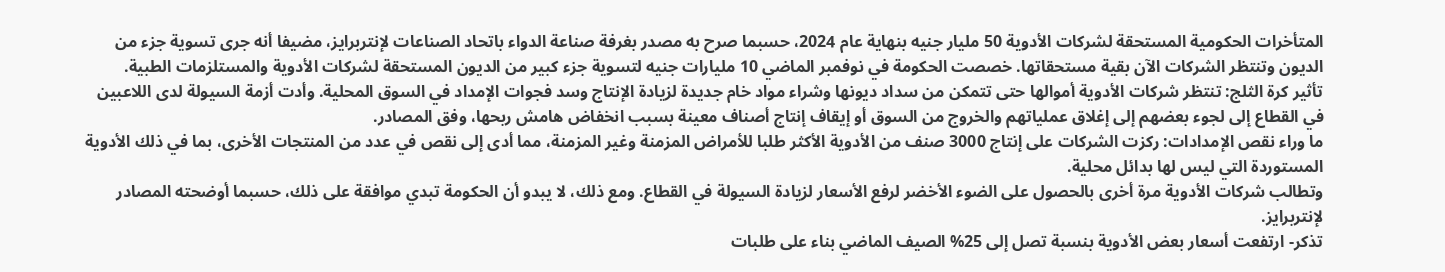المتأخرات الحكومية المستحقة لشركات الأدوية 50 مليار جنيه بنهاية عام 2024، حسبما صرح به مصدر بغرفة صناعة الدواء باتحاد الصناعات لإنتربرايز، مضيفا أنه جرى تسوية جزء من الديون وتنتظر الشركات الآن بقية مستحقاتها. خصصت الحكومة في نوفمبر الماضي 10 مليارات جنيه لتسوية جزء كبير من الديون المستحقة لشركات الأدوية والمستلزمات الطبية.
تأثير كرة الثلج: تنتظر شركات الأدوية أموالها حتى تتمكن من سداد ديونها وشراء مواد خام جديدة لزيادة الإنتاج وسد فجوات الإمداد في السوق المحلية. وأدت أزمة السيولة لدى اللاعبين في القطاع إلى لجوء بعضهم إلى إغلاق عملياتهم والخروج من السوق أو إيقاف إنتاج أصناف معينة بسبب انخفاض هامش ربحها، وفق المصادر.
ما وراء نقص الإمدادات: ركزت الشركات على إنتاج 3000 صنف من الأدوية الأكثر طلبا للأمراض المزمنة وغير المزمنة، مما أدى إلى نقص في عدد من المنتجات الأخرى، بما في ذلك الأدوية المستوردة التي ليس لها بدائل محلية.
وتطالب شركات الأدوية مرة أخرى بالحصول على الضوء الأخضر لرفع الأسعار لزيادة السيولة في القطاع. ومع ذلك، لا يبدو أن الحكومة تبدي موافقة على ذلك، حسبما أوضحته المصادر لإنتربرايز.
تذكر- ارتفعت أسعار بعض الأدوية بنسبة تصل إلى 25% الصيف الماضي بناء على طلبات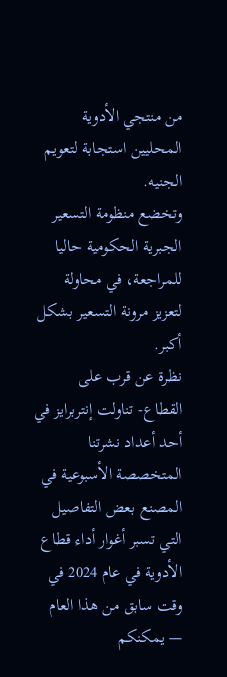من منتجي الأدوية المحليين استجابة لتعويم الجنيه.
وتخضع منظومة التسعير الجبرية الحكومية حاليا للمراجعة، في محاولة لتعزيز مرونة التسعير بشكل أكبر.
نظرة عن قرب على القطاع- تناولت إنتربرايز في أحد أعداد نشرتنا المتخصصة الأسبوعية في المصنع بعض التفاصيل التي تسبر أغوار أداء قطاع الأدوية في عام 2024 في وقت سابق من هذا العام — يمكنكم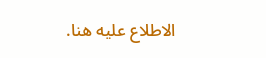الاطلاع عليه هنا.